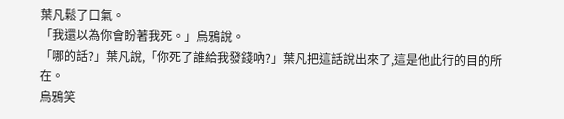葉凡鬆了口氣。
「我還以為你會盼著我死。」烏鴉說。
「哪的話?」葉凡說,「你死了誰給我發錢吶?」葉凡把這話說出來了,這是他此行的目的所在。
烏鴉笑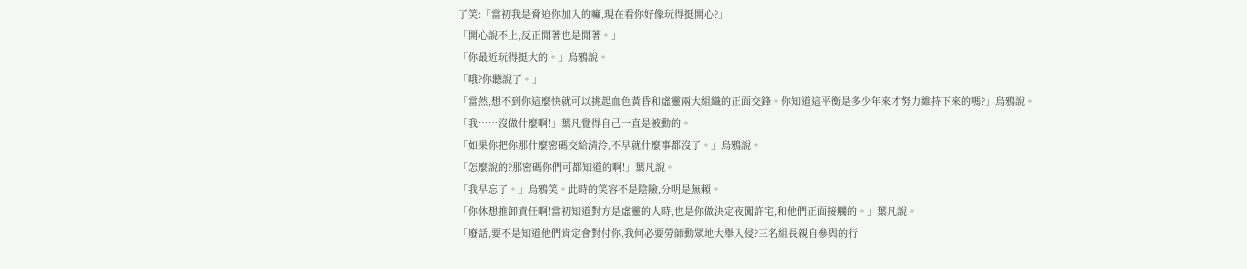了笑:「當初我是脅迫你加入的嘛,現在看你好像玩得挺開心?」
「開心說不上,反正閒著也是閒著。」
「你最近玩得挺大的。」烏鴉說。
「哦?你聽說了。」
「當然,想不到你這麼快就可以挑起血色黃昏和虛靈兩大組織的正面交鋒。你知道這平衡是多少年來才努力維持下來的嗎?」烏鴉說。
「我……沒做什麼啊!」葉凡覺得自己一直是被動的。
「如果你把你那什麼密碼交給清泠,不早就什麼事都沒了。」烏鴉說。
「怎麼說的?那密碼你們可都知道的啊!」葉凡說。
「我早忘了。」烏鴉笑。此時的笑容不是陰險,分明是無賴。
「你休想推卸責任啊!當初知道對方是虛靈的人時,也是你做決定夜闖許宅,和他們正面接觸的。」葉凡說。
「廢話,要不是知道他們肯定會對付你,我何必要勞師動眾地大舉入侵?三名組長親自參與的行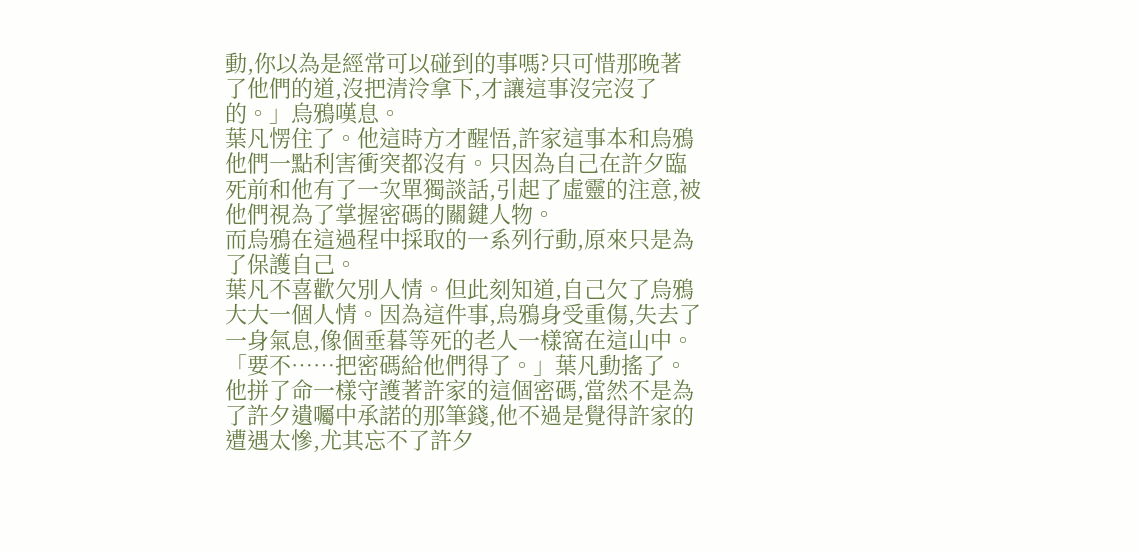動,你以為是經常可以碰到的事嗎?只可惜那晚著了他們的道,沒把清泠拿下,才讓這事沒完沒了的。」烏鴉嘆息。
葉凡愣住了。他這時方才醒悟,許家這事本和烏鴉他們一點利害衝突都沒有。只因為自己在許夕臨死前和他有了一次單獨談話,引起了虛靈的注意,被他們視為了掌握密碼的關鍵人物。
而烏鴉在這過程中採取的一系列行動,原來只是為了保護自己。
葉凡不喜歡欠別人情。但此刻知道,自己欠了烏鴉大大一個人情。因為這件事,烏鴉身受重傷,失去了一身氣息,像個垂暮等死的老人一樣窩在這山中。
「要不……把密碼給他們得了。」葉凡動搖了。他拼了命一樣守護著許家的這個密碼,當然不是為了許夕遺囑中承諾的那筆錢,他不過是覺得許家的遭遇太慘,尤其忘不了許夕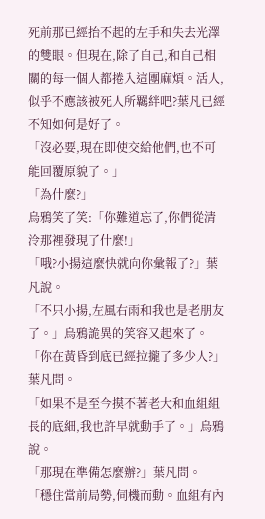死前那已經抬不起的左手和失去光澤的雙眼。但現在,除了自己,和自己相關的每一個人都捲入這團麻煩。活人,似乎不應該被死人所羈絆吧?葉凡已經不知如何是好了。
「沒必要,現在即使交給他們,也不可能回覆原貌了。」
「為什麼?」
烏鴉笑了笑:「你難道忘了,你們從清泠那裡發現了什麼!」
「哦?小揚這麼快就向你彙報了?」葉凡說。
「不只小揚,左風右雨和我也是老朋友了。」烏鴉詭異的笑容又起來了。
「你在黃昏到底已經拉攏了多少人?」葉凡問。
「如果不是至今摸不著老大和血組組長的底細,我也許早就動手了。」烏鴉說。
「那現在準備怎麼辦?」葉凡問。
「穩住當前局勢,伺機而動。血組有內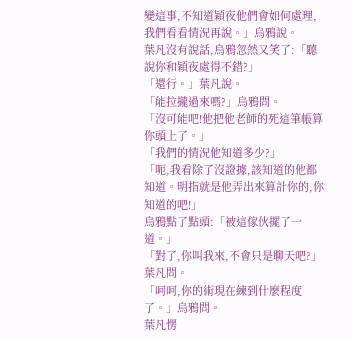變這事,不知道穎夜他們會如何處理,我們看看情況再說。」烏鴉說。
葉凡沒有說話,烏鴉忽然又笑了:「聽說你和穎夜處得不錯?」
「還行。」葉凡說。
「能拉攏過來嗎?」烏鴉問。
「沒可能吧!他把他老師的死這筆帳算你頭上了。」
「我們的情況他知道多少?」
「呃,我看除了沒證據,該知道的他都知道。明指就是他弄出來算計你的,你知道的吧!」
烏鴉點了點頭:「被這傢伙擺了一道。」
「對了,你叫我來,不會只是聊天吧?」葉凡問。
「呵呵,你的術現在練到什麼程度了。」烏鴉問。
葉凡愣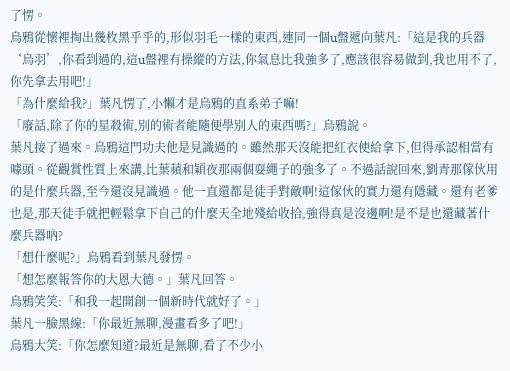了愣。
烏鴉從懷裡掏出幾枚黑乎乎的,形似羽毛一樣的東西,連同一個u盤遞向葉凡:「這是我的兵器‘烏羽’,你看到過的,這u盤裡有操縱的方法,你氣息比我強多了,應該很容易做到,我也用不了,你先拿去用吧!」
「為什麼給我?」葉凡愣了,小懶才是烏鴉的直系弟子嘛!
「廢話,除了你的星殺術,別的術者能隨便學別人的東西嗎?」烏鴉說。
葉凡接了過來。烏鴉這門功夫他是見識過的。雖然那天沒能把紅衣使給拿下,但得承認相當有噱頭。從觀賞性質上來講,比葉蘋和穎夜那兩個耍繩子的強多了。不過話說回來,劉青那傢伙用的是什麼兵器,至今還沒見識過。他一直還都是徒手對敵啊!這傢伙的實力還有隱藏。還有老爹也是,那天徒手就把輕鬆拿下自己的什麼天全地殘給收拾,強得真是沒邊啊!是不是也還藏著什麼兵器吶?
「想什麼呢?」烏鴉看到葉凡發愣。
「想怎麼報答你的大恩大德。」葉凡回答。
烏鴉笑笑:「和我一起開創一個新時代就好了。」
葉凡一臉黑線:「你最近無聊,漫畫看多了吧!」
烏鴉大笑:「你怎麼知道?最近是無聊,看了不少小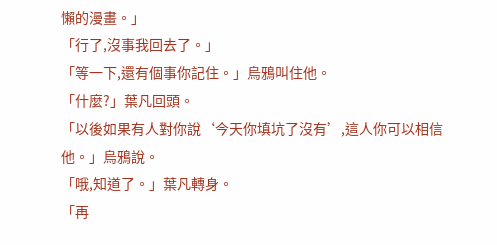懶的漫畫。」
「行了,沒事我回去了。」
「等一下,還有個事你記住。」烏鴉叫住他。
「什麼?」葉凡回頭。
「以後如果有人對你說‘今天你填坑了沒有’,這人你可以相信他。」烏鴉說。
「哦,知道了。」葉凡轉身。
「再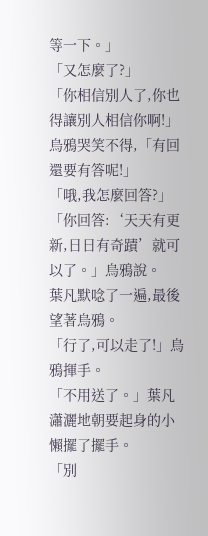等一下。」
「又怎麼了?」
「你相信別人了,你也得讓別人相信你啊!」烏鴉哭笑不得,「有回還要有答呢!」
「哦,我怎麼回答?」
「你回答:‘天天有更新,日日有奇蹟’就可以了。」烏鴉說。
葉凡默唸了一遍,最後望著烏鴉。
「行了,可以走了!」烏鴉揮手。
「不用送了。」葉凡瀟灑地朝要起身的小懶擺了擺手。
「別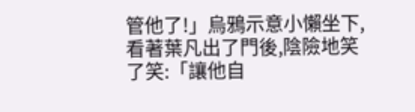管他了!」烏鴉示意小懶坐下,看著葉凡出了門後,陰險地笑了笑:「讓他自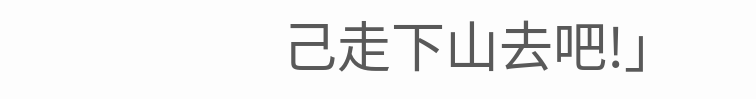己走下山去吧!」